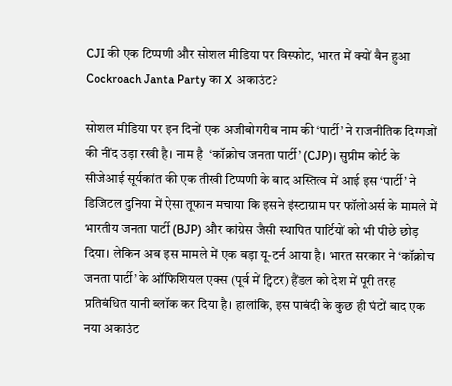CJI की एक टिप्पणी और सोशल मीडिया पर विस्फोट, भारत में क्यों बैन हुआ Cockroach Janta Party का X अकाउंट?

सोशल मीडिया पर इन दिनों एक अजीबोगरीब नाम की ‘पार्टी’ ने राजनीतिक दिग्गजों की नींद उड़ा रखी है। नाम है  ‘कॉक्रोच जनता पार्टी’ (CJP)। सुप्रीम कोर्ट के सीजेआई सूर्यकांत की एक तीखी टिप्पणी के बाद अस्तित्व में आई इस ‘पार्टी’ ने डिजिटल दुनिया में ऐसा तूफान मचाया कि इसने इंस्टाग्राम पर फॉलोअर्स के मामले में भारतीय जनता पार्टी (BJP) और कांग्रेस जैसी स्थापित पार्टियों को भी पीछे छोड़ दिया। लेकिन अब इस मामले में एक बड़ा यू-टर्न आया है। भारत सरकार ने ‘कॉक्रोच जनता पार्टी’ के ऑफिशियल एक्स (पूर्व में ट्विटर) हैंडल को देश में पूरी तरह प्रतिबंधित यानी ब्लॉक कर दिया है। हालांकि, इस पाबंदी के कुछ ही घंटों बाद एक नया अकाउंट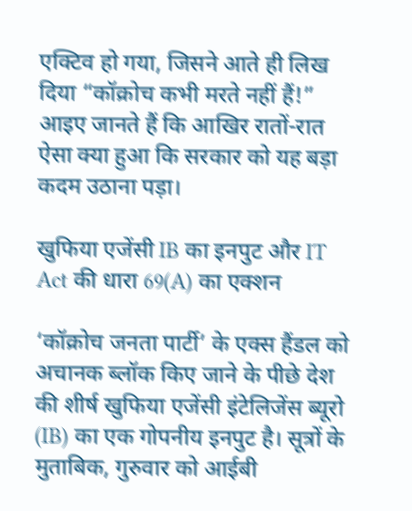एक्टिव हो गया, जिसने आते ही लिख दिया “कॉक्रोच कभी मरते नहीं हैं!” आइए जानते हैं कि आखिर रातों-रात ऐसा क्या हुआ कि सरकार को यह बड़ा कदम उठाना पड़ा।

खुफिया एजेंसी IB का इनपुट और IT Act की धारा 69(A) का एक्शन

‘कॉक्रोच जनता पार्टी’ के एक्स हैंडल को अचानक ब्लॉक किए जाने के पीछे देश की शीर्ष खुफिया एजेंसी इंटेलिजेंस ब्यूरो (IB) का एक गोपनीय इनपुट है। सूत्रों के मुताबिक, गुरुवार को आईबी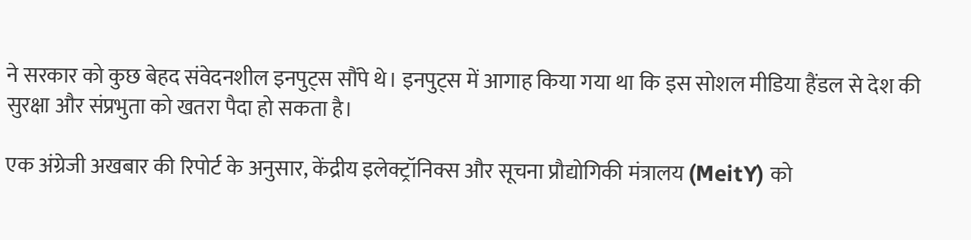ने सरकार को कुछ बेहद संवेदनशील इनपुट्स सौंपे थे। इनपुट्स में आगाह किया गया था कि इस सोशल मीडिया हैंडल से देश की सुरक्षा और संप्रभुता को खतरा पैदा हो सकता है।

एक अंग्रेजी अखबार की रिपोर्ट के अनुसार, केंद्रीय इलेक्ट्रॉनिक्स और सूचना प्रौद्योगिकी मंत्रालय (MeitY) को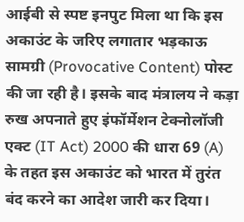आईबी से स्पष्ट इनपुट मिला था कि इस अकाउंट के जरिए लगातार भड़काऊ सामग्री (Provocative Content) पोस्ट की जा रही है। इसके बाद मंत्रालय ने कड़ा रुख अपनाते हुए इंफॉर्मेशन टेक्नोलॉजी एक्ट (IT Act) 2000 की धारा 69 (A) के तहत इस अकाउंट को भारत में तुरंत बंद करने का आदेश जारी कर दिया।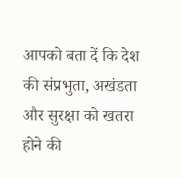आपको बता दें कि देश की संप्रभुता, अखंडता और सुरक्षा को खतरा होने की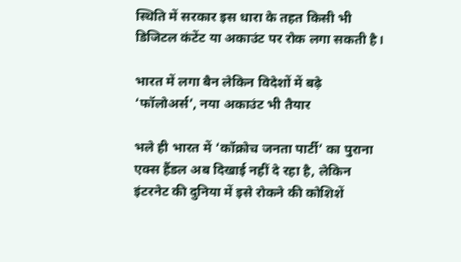स्थिति में सरकार इस धारा के तहत किसी भी डिजिटल कंटेंट या अकाउंट पर रोक लगा सकती है।

भारत में लगा बैन लेकिन विदेशों में बढ़े ‘फॉलोअर्स’, नया अकाउंट भी तैयार

भले ही भारत में ‘कॉक्रोच जनता पार्टी’ का पुराना एक्स हैंडल अब दिखाई नहीं दे रहा है, लेकिन इंटरनेट की दुनिया में इसे रोकने की कोशिशें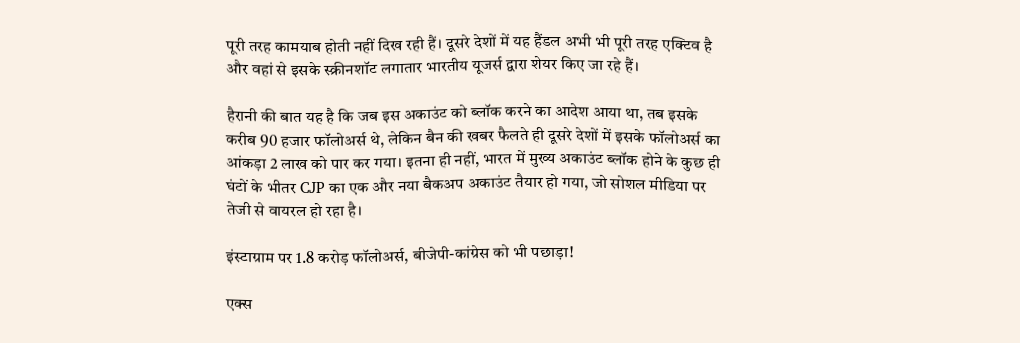पूरी तरह कामयाब होती नहीं दिख रही हैं। दूसरे देशों में यह हैंडल अभी भी पूरी तरह एक्टिव है और वहां से इसके स्क्रीनशॉट लगातार भारतीय यूजर्स द्वारा शेयर किए जा रहे हैं।

हैरानी की बात यह है कि जब इस अकाउंट को ब्लॉक करने का आदेश आया था, तब इसके करीब 90 हजार फॉलोअर्स थे, लेकिन बैन की खबर फैलते ही दूसरे देशों में इसके फॉलोअर्स का आंकड़ा 2 लाख को पार कर गया। इतना ही नहीं, भारत में मुख्य अकाउंट ब्लॉक होने के कुछ ही घंटों के भीतर CJP का एक और नया बैकअप अकाउंट तैयार हो गया, जो सोशल मीडिया पर तेजी से वायरल हो रहा है।

इंस्टाग्राम पर 1.8 करोड़ फॉलोअर्स, बीजेपी-कांग्रेस को भी पछाड़ा!

एक्स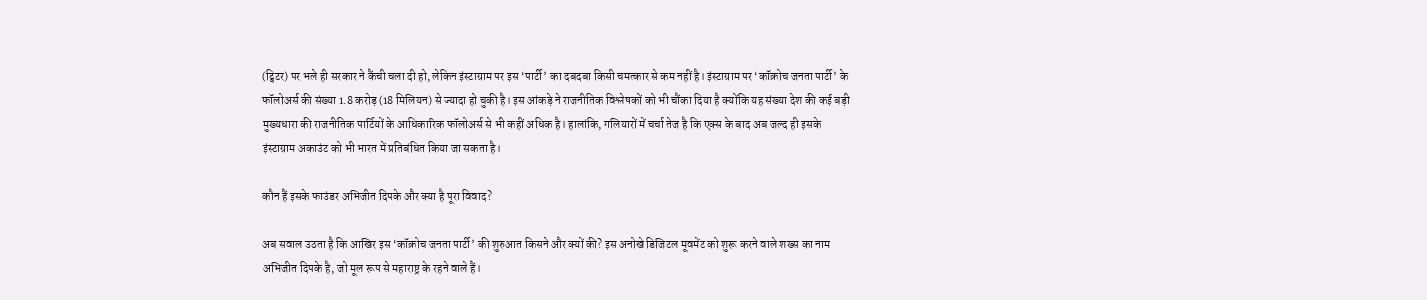(ट्विटर) पर भले ही सरकार ने कैंची चला दी हो, लेकिन इंस्टाग्राम पर इस ‘पार्टी’ का दबदबा किसी चमत्कार से कम नहीं है। इंस्टाग्राम पर ‘कॉक्रोच जनता पार्टी’ के फॉलोअर्स की संख्या 1.8 करोड़ (18 मिलियन) से ज्यादा हो चुकी है। इस आंकड़े ने राजनीतिक विश्लेषकों को भी चौंका दिया है क्योंकि यह संख्या देश की कई बड़ी मुख्यधारा की राजनीतिक पार्टियों के आधिकारिक फॉलोअर्स से भी कहीं अधिक है। हालांकि, गलियारों में चर्चा तेज है कि एक्स के बाद अब जल्द ही इसके इंस्टाग्राम अकाउंट को भी भारत में प्रतिबंधित किया जा सकता है।

कौन हैं इसके फाउंडर अभिजीत दिपके और क्या है पूरा विवाद?

अब सवाल उठता है कि आखिर इस ‘कॉक्रोच जनता पार्टी’ की शुरुआत किसने और क्यों की? इस अनोखे डिजिटल मूवमेंट को शुरू करने वाले शख्स का नाम अभिजीत दिपके है, जो मूल रूप से महाराष्ट्र के रहने वाले हैं।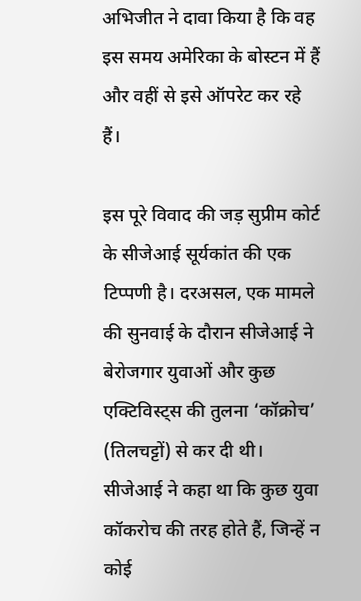अभिजीत ने दावा किया है कि वह इस समय अमेरिका के बोस्टन में हैं और वहीं से इसे ऑपरेट कर रहे हैं।

इस पूरे विवाद की जड़ सुप्रीम कोर्ट के सीजेआई सूर्यकांत की एक टिप्पणी है। दरअसल, एक मामले की सुनवाई के दौरान सीजेआई ने बेरोजगार युवाओं और कुछ एक्टिविस्ट्स की तुलना ‘कॉक्रोच’ (तिलचट्टों) से कर दी थी। सीजेआई ने कहा था कि कुछ युवा कॉकरोच की तरह होते हैं, जिन्हें न कोई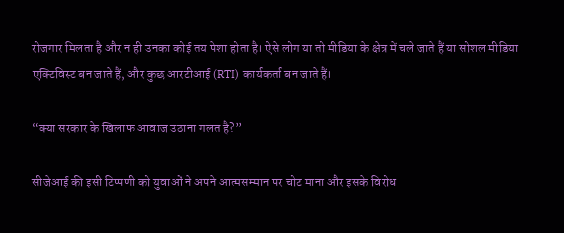रोजगार मिलता है और न ही उनका कोई तय पेशा होता है। ऐसे लोग या तो मीडिया के क्षेत्र में चले जाते हैं या सोशल मीडिया एक्टिविस्ट बन जाते हैं, और कुछ आरटीआई (RTI) कार्यकर्ता बन जाते हैं।

“क्या सरकार के खिलाफ आवाज उठाना गलत है?”

सीजेआई की इसी टिप्पणी को युवाओं ने अपने आत्मसम्मान पर चोट माना और इसके विरोध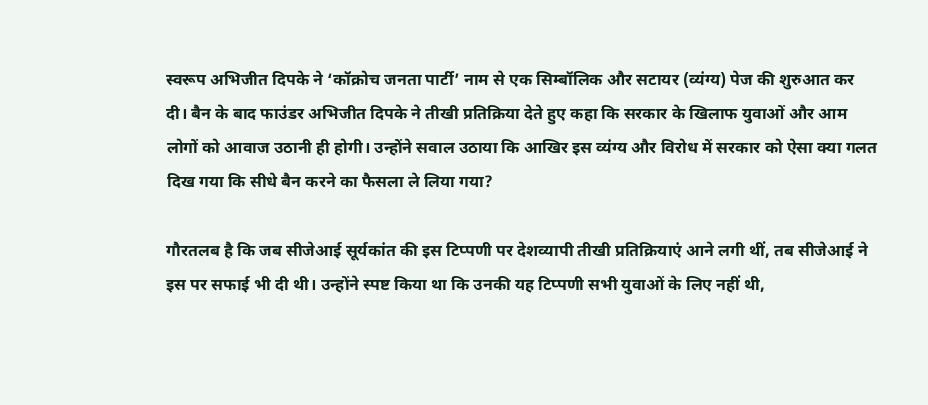स्वरूप अभिजीत दिपके ने ‘कॉक्रोच जनता पार्टी’ नाम से एक सिम्बॉलिक और सटायर (व्यंग्य) पेज की शुरुआत कर दी। बैन के बाद फाउंडर अभिजीत दिपके ने तीखी प्रतिक्रिया देते हुए कहा कि सरकार के खिलाफ युवाओं और आम लोगों को आवाज उठानी ही होगी। उन्होंने सवाल उठाया कि आखिर इस व्यंग्य और विरोध में सरकार को ऐसा क्या गलत दिख गया कि सीधे बैन करने का फैसला ले लिया गया?

गौरतलब है कि जब सीजेआई सूर्यकांत की इस टिप्पणी पर देशव्यापी तीखी प्रतिक्रियाएं आने लगी थीं, तब सीजेआई ने इस पर सफाई भी दी थी। उन्होंने स्पष्ट किया था कि उनकी यह टिप्पणी सभी युवाओं के लिए नहीं थी,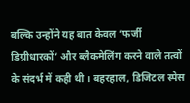बल्कि उन्होंने यह बात केवल ‘फर्जी डिग्रीधारकों’ और ब्लैकमेलिंग करने वाले तत्वों के संदर्भ में कही थी। बहरहाल, डिजिटल स्पेस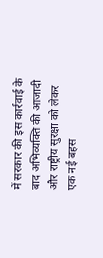में सरकार की इस कार्रवाई के बाद अभिव्यक्ति की आजादी और राष्ट्रीय सुरक्षा को लेकर एक नई बहस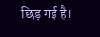छिड़ गई है।